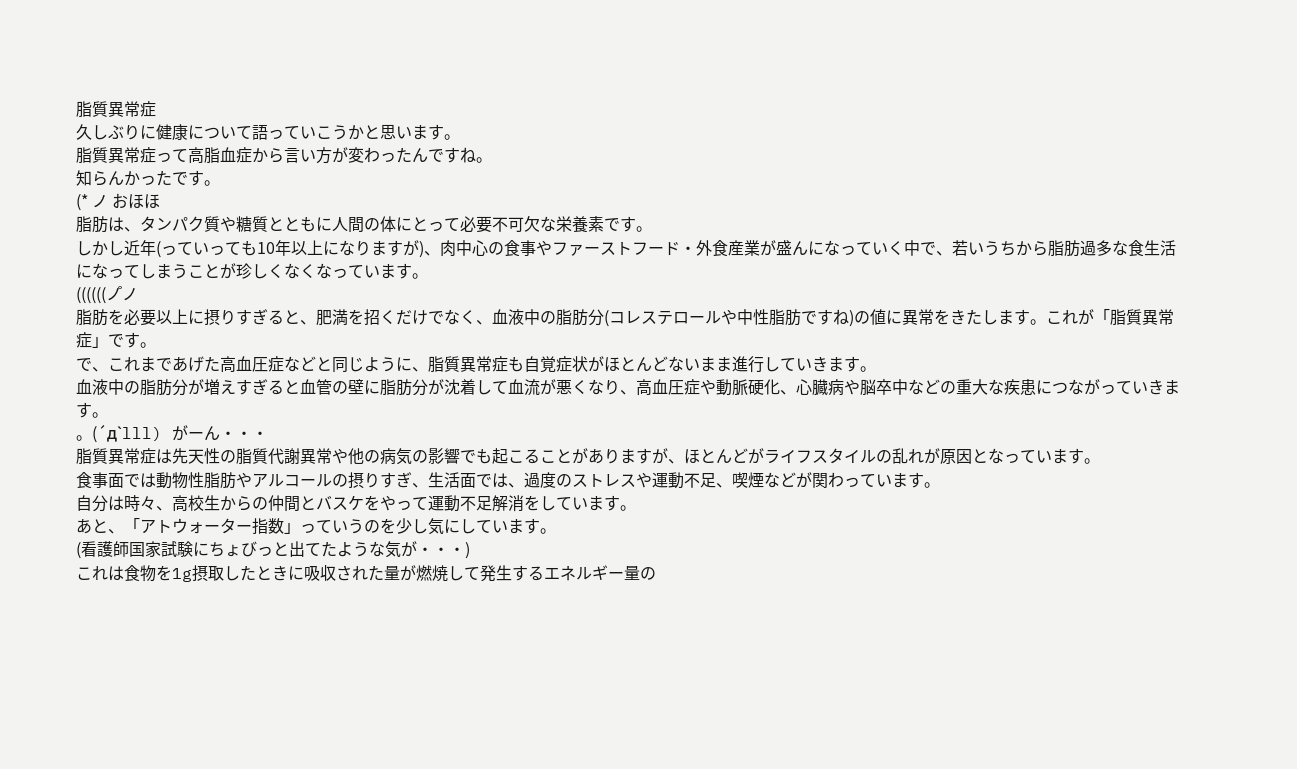脂質異常症
久しぶりに健康について語っていこうかと思います。
脂質異常症って高脂血症から言い方が変わったんですね。
知らんかったです。
(* ノ おほほ
脂肪は、タンパク質や糖質とともに人間の体にとって必要不可欠な栄養素です。
しかし近年(っていっても10年以上になりますが)、肉中心の食事やファーストフード・外食産業が盛んになっていく中で、若いうちから脂肪過多な食生活になってしまうことが珍しくなくなっています。
((((((ノ゚ノ
脂肪を必要以上に摂りすぎると、肥満を招くだけでなく、血液中の脂肪分(コレステロールや中性脂肪ですね)の値に異常をきたします。これが「脂質異常症」です。
で、これまであげた高血圧症などと同じように、脂質異常症も自覚症状がほとんどないまま進行していきます。
血液中の脂肪分が増えすぎると血管の壁に脂肪分が沈着して血流が悪くなり、高血圧症や動脈硬化、心臓病や脳卒中などの重大な疾患につながっていきます。
。(´д`lll) がーん・・・
脂質異常症は先天性の脂質代謝異常や他の病気の影響でも起こることがありますが、ほとんどがライフスタイルの乱れが原因となっています。
食事面では動物性脂肪やアルコールの摂りすぎ、生活面では、過度のストレスや運動不足、喫煙などが関わっています。
自分は時々、高校生からの仲間とバスケをやって運動不足解消をしています。
あと、「アトウォーター指数」っていうのを少し気にしています。
(看護師国家試験にちょびっと出てたような気が・・・)
これは食物を1g摂取したときに吸収された量が燃焼して発生するエネルギー量の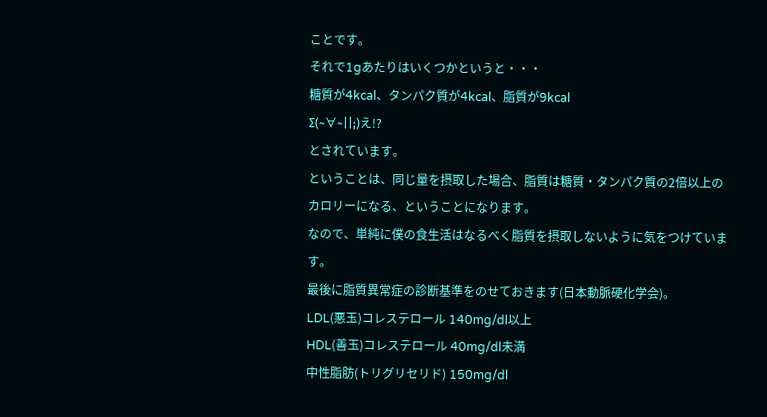ことです。
それで1gあたりはいくつかというと・・・
糖質が4kcal、タンパク質が4kcal、脂質が9kcal
Σ(~∀~||;)え!?
とされています。
ということは、同じ量を摂取した場合、脂質は糖質・タンパク質の2倍以上のカロリーになる、ということになります。
なので、単純に僕の食生活はなるべく脂質を摂取しないように気をつけています。
最後に脂質異常症の診断基準をのせておきます(日本動脈硬化学会)。
LDL(悪玉)コレステロール 140mg/dl以上
HDL(善玉)コレステロール 40mg/dl未満
中性脂肪(トリグリセリド) 150mg/dl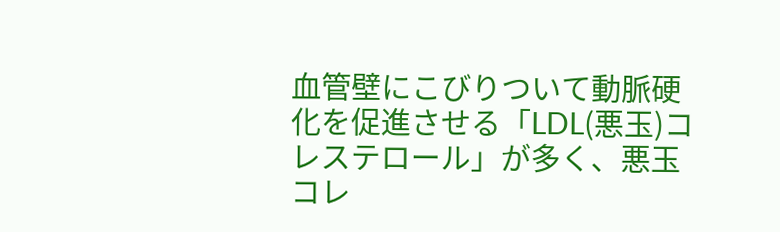血管壁にこびりついて動脈硬化を促進させる「LDL(悪玉)コレステロール」が多く、悪玉コレ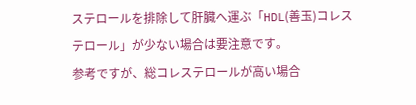ステロールを排除して肝臓へ運ぶ「HDL(善玉)コレステロール」が少ない場合は要注意です。
参考ですが、総コレステロールが高い場合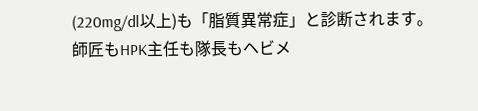(220mg/dl以上)も「脂質異常症」と診断されます。
師匠もHPK主任も隊長もヘビメ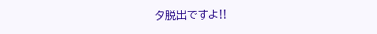タ脱出ですよ!!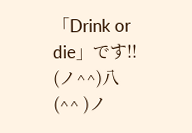「Drink or die」です!!
(ノ^^)八(^^ )ノ